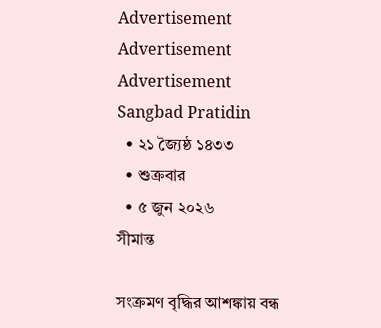Advertisement
Advertisement
Advertisement
Sangbad Pratidin
  • ২১ জ্যৈষ্ঠ ১৪৩৩
  • শুক্রবার
  • ৫ জুন ২০২৬
সীমান্ত

সংক্রমণ বৃদ্ধির আশঙ্কায় বন্ধ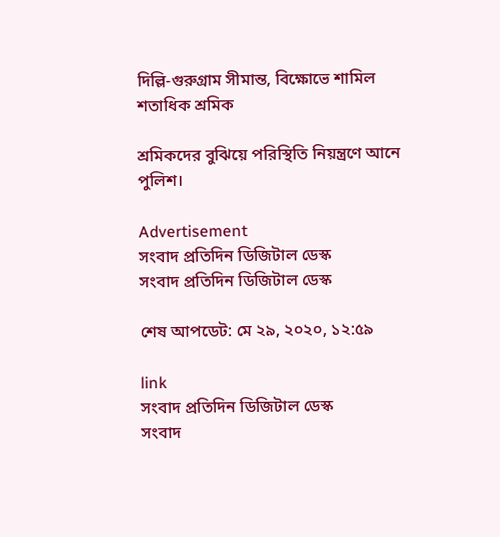দিল্লি-গুরুগ্রাম সীমান্ত, বিক্ষোভে শামিল শতাধিক শ্রমিক

শ্রমিকদের বুঝিয়ে পরিস্থিতি নিয়ন্ত্রণে আনে পুলিশ।

Advertisement
সংবাদ প্রতিদিন ডিজিটাল ডেস্ক
সংবাদ প্রতিদিন ডিজিটাল ডেস্ক

শেষ আপডেট: মে ২৯, ২০২০, ১২:৫৯

link
সংবাদ প্রতিদিন ডিজিটাল ডেস্ক
সংবাদ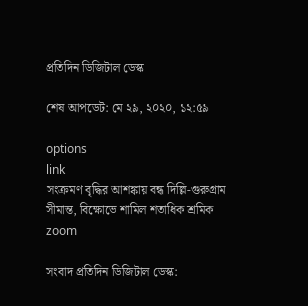প্রতিদিন ডিজিটাল ডেস্ক

শেষ আপডেট: মে ২৯, ২০২০, ১২:৫৯

options
link
সংক্রমণ বৃদ্ধির আশঙ্কায় বন্ধ দিল্লি-গুরুগ্রাম সীমান্ত, বিক্ষোভে শামিল শতাধিক শ্রমিক zoom

সংবাদ প্রতিদিন ডিজিটাল ডেস্ক: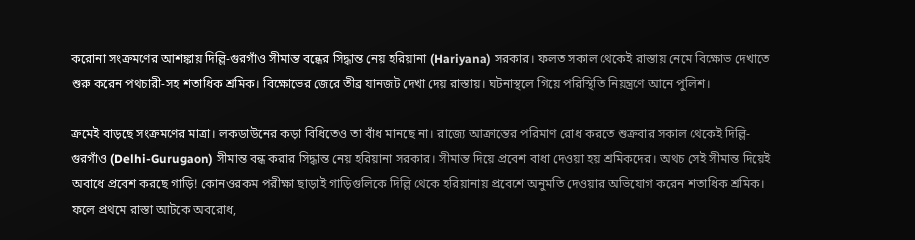করোনা সংক্রমণের আশঙ্কায় দিল্লি-গুরগাঁও সীমান্ত বন্ধের সিদ্ধান্ত নেয় হরিয়ানা (Hariyana) সরকার। ফলত সকাল থেকেই রাস্তায় নেমে বিক্ষোভ দেখাতে শুরু করেন পথচারী-সহ শতাধিক শ্রমিক। বিক্ষোভের জেরে তীব্র যানজট দেখা দেয় রাস্তায়। ঘটনাস্থলে গিয়ে পরিস্থিতি নিয়ন্ত্রণে আনে পুলিশ।

ক্রমেই বাড়ছে সংক্রমণের মাত্রা। লকডাউনের কড়া বিধিতেও তা বাঁধ মানছে না। রাজ্যে আক্রান্তের পরিমাণ রোধ করতে শুক্রবার সকাল থেকেই দিল্লি-গুরগাঁও (Delhi-Gurugaon) সীমান্ত বন্ধ করার সিদ্ধান্ত নেয় হরিয়ানা সরকার। সীমান্ত দিয়ে প্রবেশ বাধা দেওয়া হয় শ্রমিকদের। অথচ সেই সীমান্ত দিয়েই অবাধে প্রবেশ করছে গাড়ি! কোনওরকম পরীক্ষা ছাড়াই গাড়িগুলিকে দিল্লি থেকে হরিয়ানায় প্রবেশে অনুমতি দেওয়ার অভিযোগ করেন শতাধিক শ্রমিক। ফলে প্রথমে রাস্তা আটকে অবরোধ,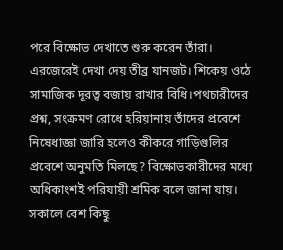পরে বিক্ষোভ দেখাতে শুরু করেন তাঁরা। এরজেরেই দেখা দেয় তীব্র যানজট। শিকেয় ওঠে সামাজিক দূরত্ব বজায় রাখার বিধি।পথচারীদের প্রশ্ন, সংক্রমণ রোধে হরিয়ানায় তাঁদের প্রবেশে নিষেধাজ্ঞা জারি হলেও কীকরে গাড়িগুলির প্রবেশে অনুমতি মিলছে? বিক্ষোভকারীদের মধ্যে অধিকাংশই পরিযায়ী শ্রমিক বলে জানা যায়। সকালে বেশ কিছু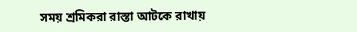সময় শ্রমিকরা রাস্তা আটকে রাখায়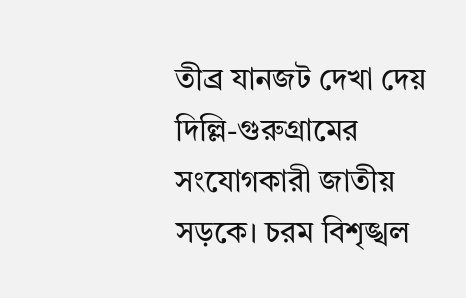তীব্র যানজট দেখা দেয় দিল্লি-গুরুগ্রামের সংযোগকারী জাতীয় সড়কে। চরম বিশৃঙ্খল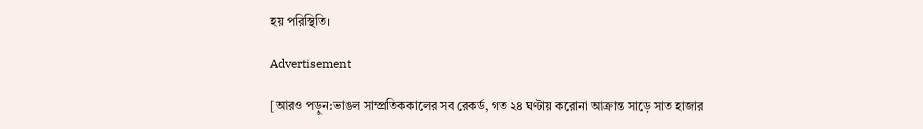হয় পরিস্থিতি।

Advertisement

[আরও পড়ুন:ভাঙল সাম্প্রতিককালের সব রেকর্ড, গত ২৪ ঘণ্টায় করোনা আক্রান্ত সাড়ে সাত হাজার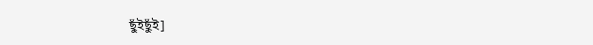ছুঁইছুঁই]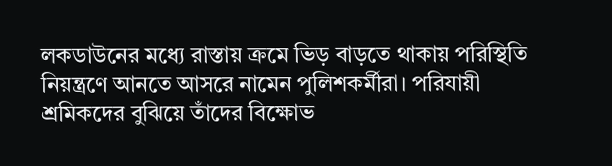লকডাউনের মধ্যে রাস্তায় ক্রমে ভিড় বাড়তে থাকায় পরিস্থিতি নিয়ন্ত্রণে আনতে আসরে নামেন পুলিশকর্মীরা। পরিযায়ী শ্রমিকদের বুঝিয়ে তাঁদের বিক্ষোভ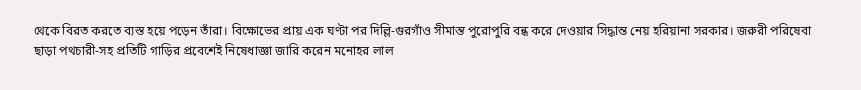থেকে বিরত করতে ব্যস্ত হয়ে পড়েন তাঁরা। বিক্ষোভের প্রায় এক ঘণ্টা পর দিল্লি-গুরগাঁও সীমান্ত পুরোপুরি বন্ধ করে দেওয়ার সিদ্ধান্ত নেয় হরিয়ানা সরকার। জরুরী পরিষেবা ছাড়া পথচারী-সহ প্রতিটি গাড়ির প্রবেশেই নিষেধাজ্ঞা জারি করেন মনোহর লাল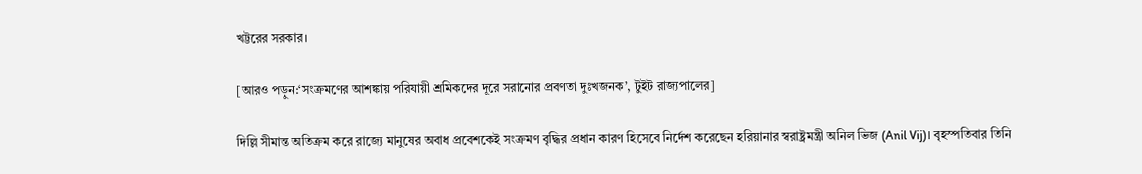খট্টরের সরকার।

[আরও পড়ুন:‘সংক্রমণের আশঙ্কায় পরিযায়ী শ্রমিকদের দূরে সরানোর প্রবণতা দুঃখজনক’, টুইট রাজ্যপালের]

দিল্লি সীমান্ত অতিক্রম করে রাজ্যে মানুষের অবাধ প্রবেশকেই সংক্রমণ বৃদ্ধির প্রধান কারণ হিসেবে নির্দেশ করেছেন হরিয়ানার স্বরাষ্ট্রমন্ত্রী অনিল ভিজ (Anil Vij)। বৃহস্পতিবার তিনি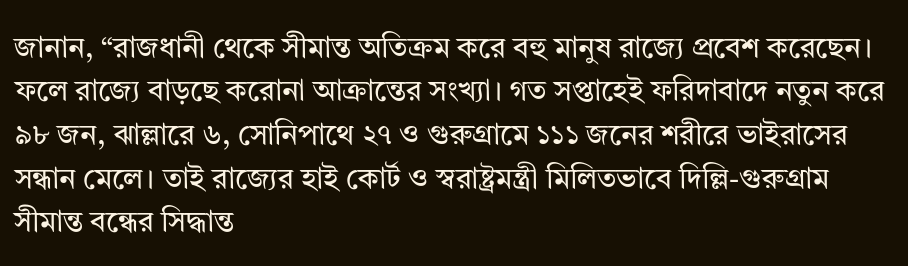জানান, “রাজধানী থেকে সীমান্ত অতিক্রম করে বহু মানুষ রাজ্যে প্রবেশ করেছেন। ফলে রাজ্যে বাড়ছে করোনা আক্রান্তের সংখ্যা। গত সপ্তাহেই ফরিদাবাদে নতুন করে ৯৮ জন, ঝাল্লারে ৬, সোনিপাথে ২৭ ও গুরুগ্রামে ১১১ জনের শরীরে ভাইরাসের সন্ধান মেলে। তাই রাজ্যের হাই কোর্ট ও স্বরাষ্ট্রমন্ত্রী মিলিতভাবে দিল্লি-গুরুগ্রাম সীমান্ত বন্ধের সিদ্ধান্ত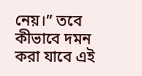নেয়।” তবে কীভাবে দমন করা যাবে এই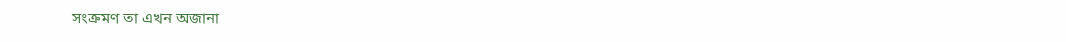সংক্রমণ তা এখন অজানা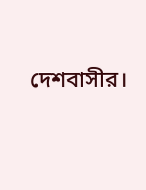দেশবাসীর।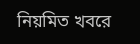নিয়মিত খবরে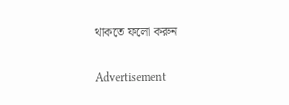থাকতে ফলো করুন

Advertisement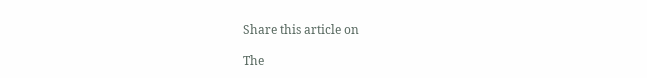Share this article on

The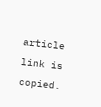article link is copied.